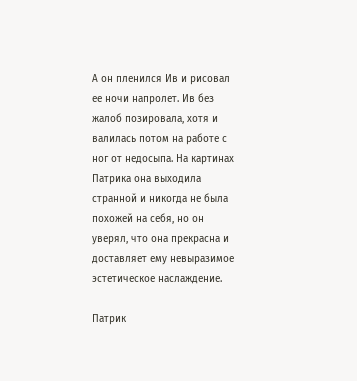А он пленился Ив и рисовал ее ночи напролет. Ив без жалоб позировала, хотя и валилась потом на работе с ног от недосыпа. На картинах Патрика она выходила странной и никогда не была похожей на себя, но он уверял, что она прекрасна и доставляет ему невыразимое эстетическое наслаждение.

Патрик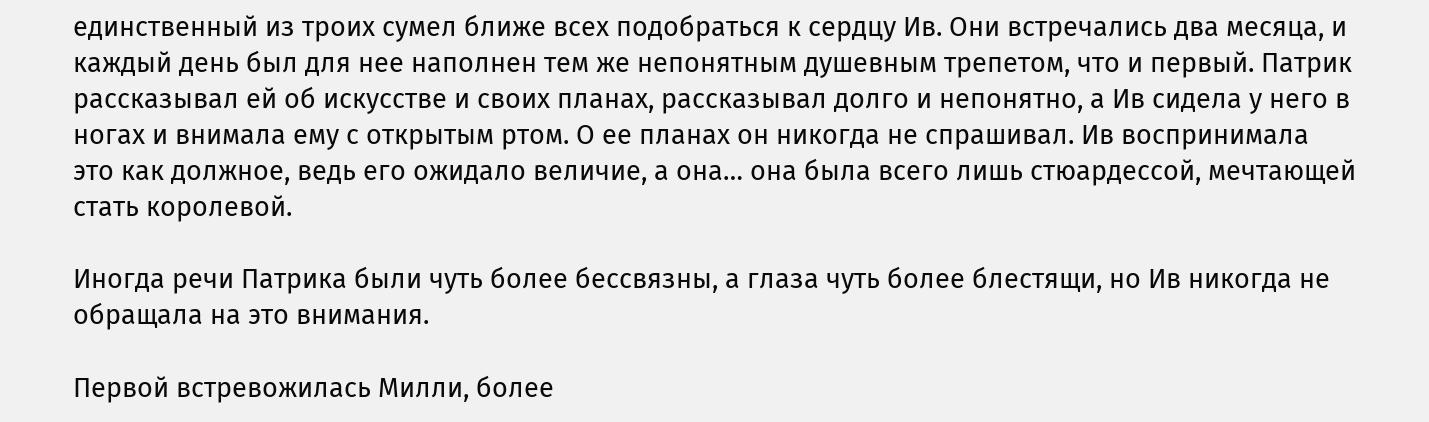единственный из троих сумел ближе всех подобраться к сердцу Ив. Они встречались два месяца, и каждый день был для нее наполнен тем же непонятным душевным трепетом, что и первый. Патрик рассказывал ей об искусстве и своих планах, рассказывал долго и непонятно, а Ив сидела у него в ногах и внимала ему с открытым ртом. О ее планах он никогда не спрашивал. Ив воспринимала это как должное, ведь его ожидало величие, а она… она была всего лишь стюардессой, мечтающей стать королевой.

Иногда речи Патрика были чуть более бессвязны, а глаза чуть более блестящи, но Ив никогда не обращала на это внимания.

Первой встревожилась Милли, более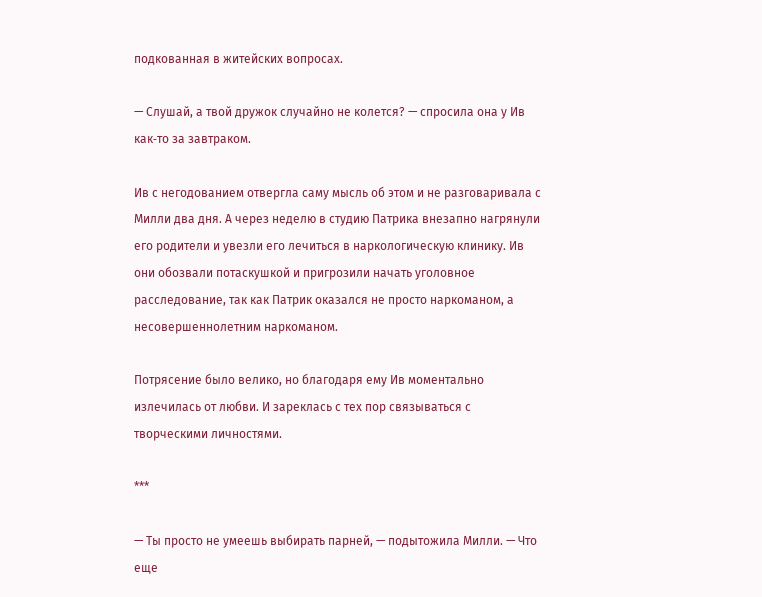подкованная в житейских вопросах.

— Слушай, а твой дружок случайно не колется? — спросила она у Ив как‑то за завтраком.

Ив с негодованием отвергла саму мысль об этом и не разговаривала с Милли два дня. А через неделю в студию Патрика внезапно нагрянули его родители и увезли его лечиться в наркологическую клинику. Ив они обозвали потаскушкой и пригрозили начать уголовное расследование, так как Патрик оказался не просто наркоманом, а несовершеннолетним наркоманом.

Потрясение было велико, но благодаря ему Ив моментально излечилась от любви. И зареклась с тех пор связываться с творческими личностями.

***

— Ты просто не умеешь выбирать парней, — подытожила Милли. — Что еще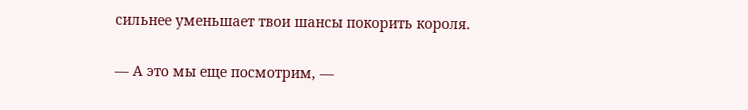сильнее уменьшает твои шансы покорить короля.

— А это мы еще посмотрим, —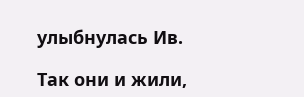улыбнулась Ив.

Так они и жили,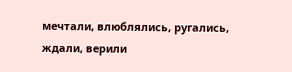мечтали, влюблялись, ругались, ждали, верили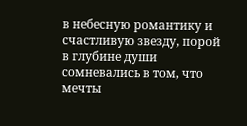в небесную романтику и счастливую звезду, порой в глубине души сомневались в том, что мечты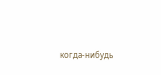когда‑нибудь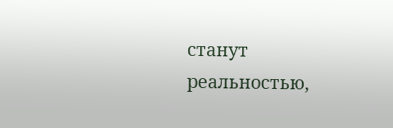станут реальностью,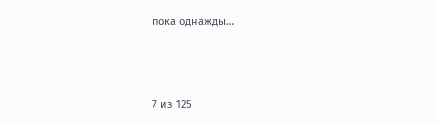пока однажды…



7 из 125